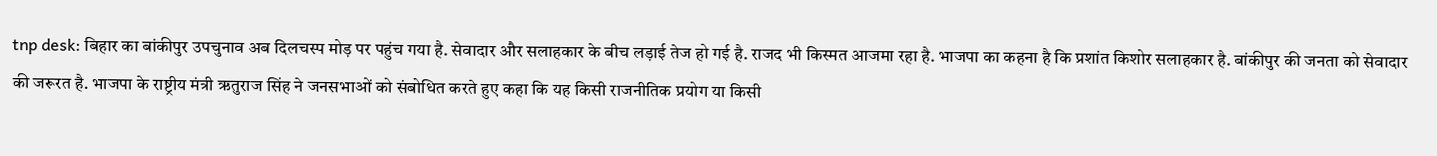tnp desk: बिहार का बांकीपुर उपचुनाव अब दिलचस्प मोड़ पर पहुंच गया है. सेवादार और सलाहकार के बीच लड़ाई तेज हो गई है. राजद भी किस्मत आजमा रहा है. भाजपा का कहना है कि प्रशांत किशोर सलाहकार है. बांकीपुर की जनता को सेवादार की जरूरत है. भाजपा के राष्ट्रीय मंत्री ऋतुराज सिंह ने जनसभाओं को संबोधित करते हुए कहा कि यह किसी राजनीतिक प्रयोग या किसी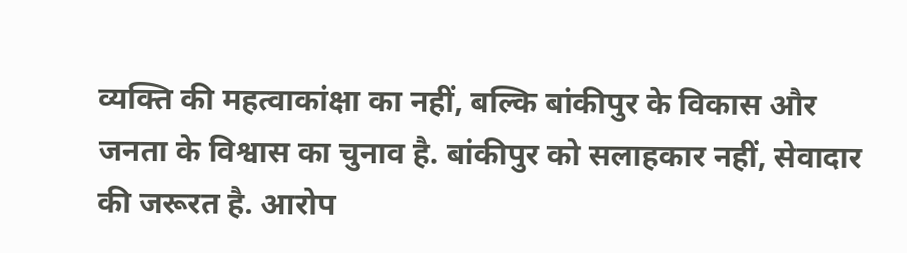व्यक्ति की महत्वाकांक्षा का नहीं, बल्कि बांकीपुर के विकास और जनता के विश्वास का चुनाव है. बांकीपुर को सलाहकार नहीं, सेवादार की जरूरत है. आरोप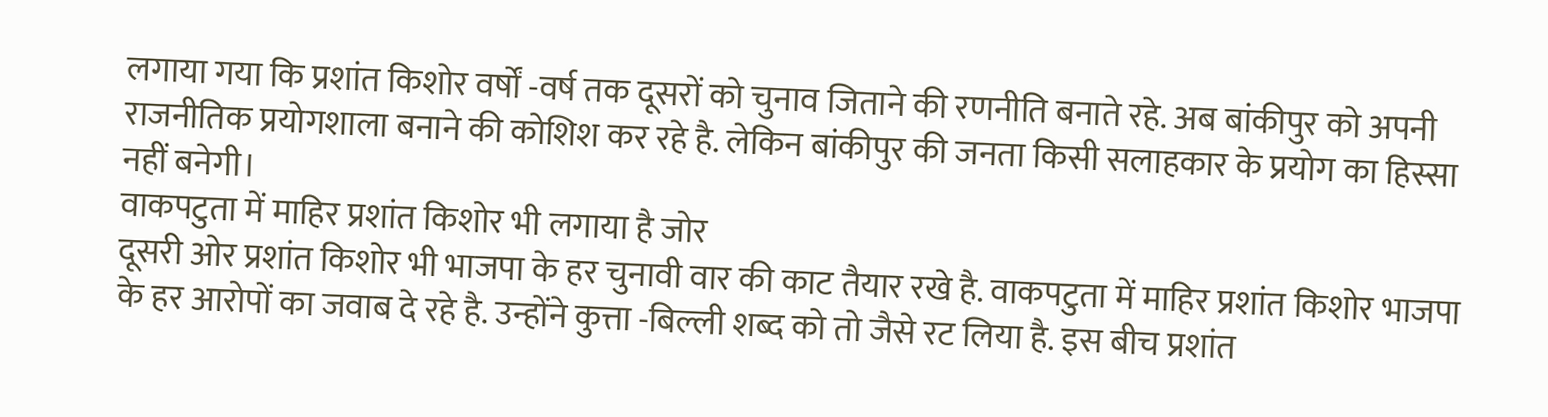लगाया गया कि प्रशांत किशोर वर्षों -वर्ष तक दूसरों को चुनाव जिताने की रणनीति बनाते रहे. अब बांकीपुर को अपनी राजनीतिक प्रयोगशाला बनाने की कोशिश कर रहे है. लेकिन बांकीपुर की जनता किसी सलाहकार के प्रयोग का हिस्सा नहीं बनेगी।
वाकपटुता में माहिर प्रशांत किशोर भी लगाया है जोर
दूसरी ओर प्रशांत किशोर भी भाजपा के हर चुनावी वार की काट तैयार रखे है. वाकपटुता में माहिर प्रशांत किशोर भाजपा के हर आरोपों का जवाब दे रहे है. उन्होंने कुत्ता -बिल्ली शब्द को तो जैसे रट लिया है. इस बीच प्रशांत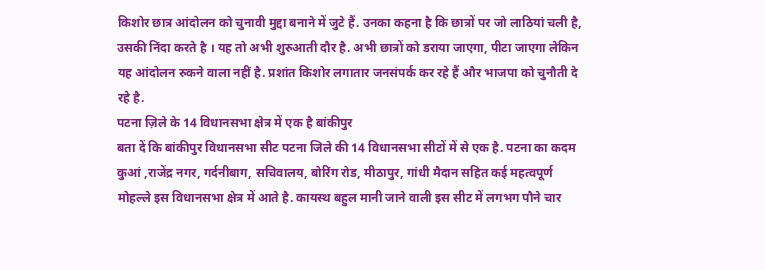किशोर छात्र आंदोलन को चुनावी मुद्दा बनाने में जुटे हैं. उनका कहना है कि छात्रों पर जो लाठियां चली है, उसकी निंदा करते है । यह तो अभी शुरुआती दौर है. अभी छात्रों को डराया जाएगा, पीटा जाएगा लेकिन यह आंदोलन रुकने वाला नहीं है. प्रशांत किशोर लगातार जनसंपर्क कर रहे हैं और भाजपा को चुनौती दे रहे है.
पटना ज़िले के 14 विधानसभा क्षेत्र में एक है बांकीपुर
बता दें कि बांकीपुर विधानसभा सीट पटना जिले की 14 विधानसभा सीटों में से एक है. पटना का कदम कुआं ,राजेंद्र नगर, गर्दनीबाग, सचिवालय, बोरिंग रोड, मीठापुर, गांधी मैदान सहित कई महत्वपूर्ण मोहल्ले इस विधानसभा क्षेत्र में आते है. कायस्थ बहुल मानी जाने वाली इस सीट में लगभग पौने चार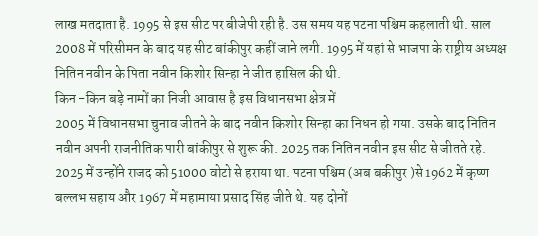लाख मतदाता है. 1995 से इस सीट पर बीजेपी रही है. उस समय यह पटना पश्चिम कहलाती थी. साल 2008 में परिसीमन के बाद यह सीट बांकीपुर कहीं जाने लगी. 1995 में यहां से भाजपा के राष्ट्रीय अध्यक्ष नितिन नवीन के पिता नवीन किशोर सिन्हा ने जीत हासिल की थी.
किन -किन बड़े नामों का निजी आवास है इस विधानसभा क्षेत्र में
2005 में विधानसभा चुनाव जीतने के बाद नवीन किशोर सिन्हा का निधन हो गया. उसके बाद नितिन नवीन अपनी राजनीतिक पारी बांकीपुर से शुरू की. 2025 तक नितिन नवीन इस सीट से जीतते रहे. 2025 में उन्होंने राजद को 51000 वोटो से हराया था. पटना पश्चिम (अब बकीपुर )से 1962 में कृष्ण बल्लभ सहाय और 1967 में महामाया प्रसाद सिंह जीते थे. यह दोनों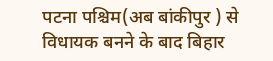पटना पश्चिम(अब बांकीपुर ) से विधायक बनने के बाद बिहार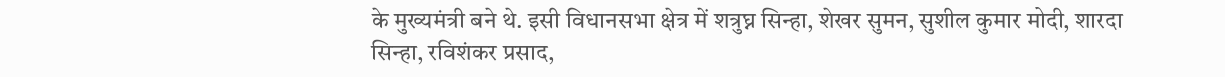के मुख्यमंत्री बने थे. इसी विधानसभा क्षेत्र में शत्रुघ्न सिन्हा, शेखर सुमन, सुशील कुमार मोदी, शारदा सिन्हा, रविशंकर प्रसाद,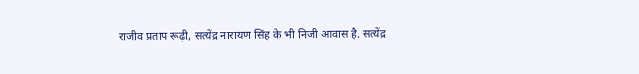राजीव प्रताप रूढ़ी, सत्येंद्र नारायण सिंह के भी निजी आवास है. सत्येंद्र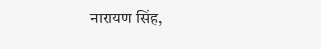नारायण सिंह,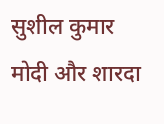सुशील कुमार मोदी और शारदा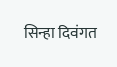सिन्हा दिवंगत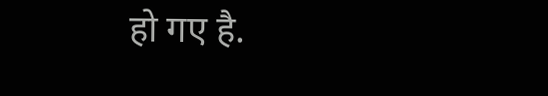हो गए है.